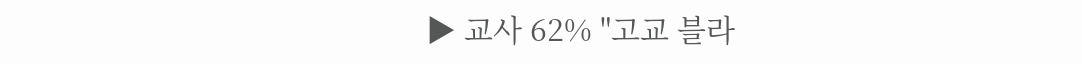▶ 교사 62% "고교 블라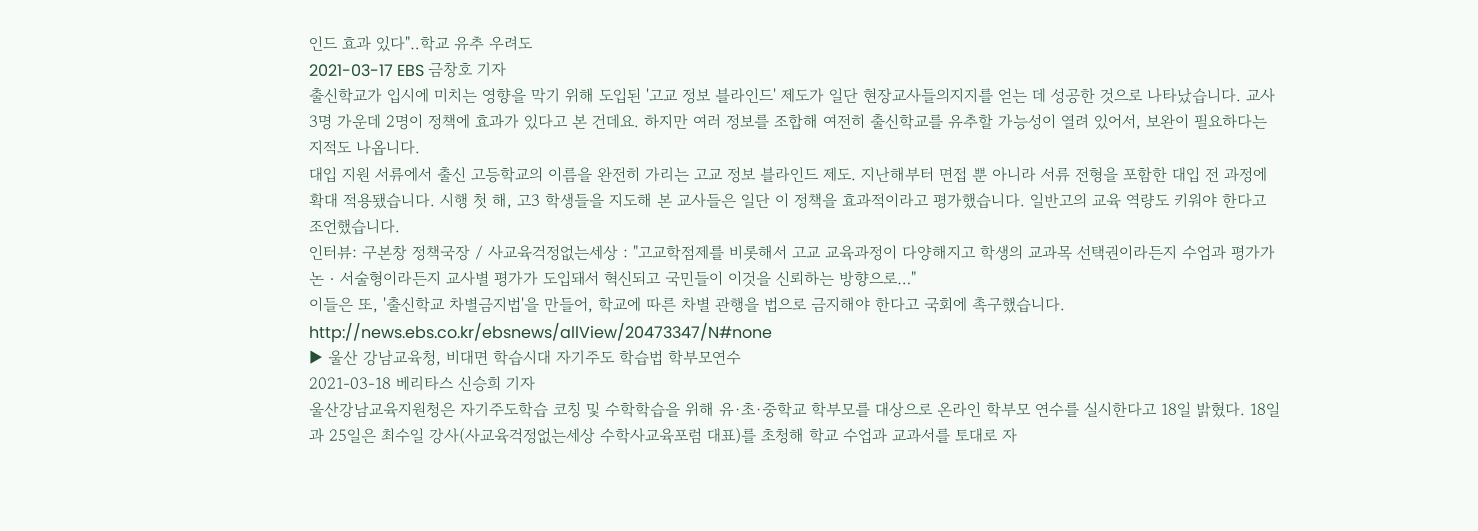인드 효과 있다"‥학교 유추 우려도
2021-03-17 EBS 금창호 기자
출신학교가 입시에 미치는 영향을 막기 위해 도입된 '고교 정보 블라인드' 제도가 일단 현장교사들의지지를 얻는 데 성공한 것으로 나타났습니다. 교사 3명 가운데 2명이 정책에 효과가 있다고 본 건데요. 하지만 여러 정보를 조합해 여전히 출신학교를 유추할 가능성이 열려 있어서, 보완이 필요하다는 지적도 나옵니다.
대입 지원 서류에서 출신 고등학교의 이름을 완전히 가리는 고교 정보 블라인드 제도. 지난해부터 면접 뿐 아니라 서류 전형을 포함한 대입 전 과정에 확대 적용됐습니다. 시행 첫 해, 고3 학생들을 지도해 본 교사들은 일단 이 정책을 효과적이라고 평가했습니다. 일반고의 교육 역량도 키워야 한다고 조언했습니다.
인터뷰: 구본창 정책국장 / 사교육걱정없는세상 : "고교학점제를 비롯해서 고교 교육과정이 다양해지고 학생의 교과목 선택권이라든지 수업과 평가가 논‧서술형이라든지 교사별 평가가 도입돼서 혁신되고 국민들이 이것을 신뢰하는 방향으로…"
이들은 또, '출신학교 차별금지법'을 만들어, 학교에 따른 차별 관행을 법으로 금지해야 한다고 국회에 촉구했습니다.
http://news.ebs.co.kr/ebsnews/allView/20473347/N#none
▶ 울산 강남교육청, 비대면 학습시대 자기주도 학습법 학부모연수
2021-03-18 베리타스 신승희 기자
울산강남교육지원청은 자기주도학습 코칭 및 수학학습을 위해 유·초·중학교 학부모를 대상으로 온라인 학부모 연수를 실시한다고 18일 밝혔다. 18일과 25일은 최수일 강사(사교육걱정없는세상 수학사교육포럼 대표)를 초청해 학교 수업과 교과서를 토대로 자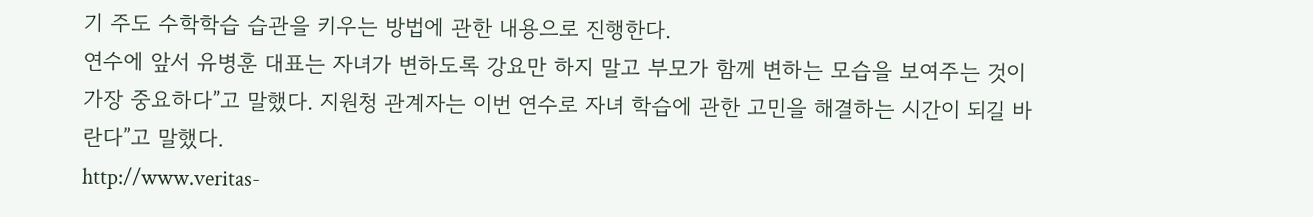기 주도 수학학습 습관을 키우는 방법에 관한 내용으로 진행한다.
연수에 앞서 유병훈 대표는 자녀가 변하도록 강요만 하지 말고 부모가 함께 변하는 모습을 보여주는 것이 가장 중요하다”고 말했다. 지원청 관계자는 이번 연수로 자녀 학습에 관한 고민을 해결하는 시간이 되길 바란다”고 말했다.
http://www.veritas-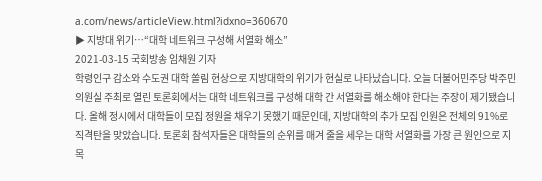a.com/news/articleView.html?idxno=360670
▶ 지방대 위기…“대학 네트워크 구성해 서열화 해소”
2021-03-15 국회방송 임채원 기자
학령인구 감소와 수도권 대학 쏠림 현상으로 지방대학의 위기가 현실로 나타났습니다. 오늘 더불어민주당 박주민 의원실 주최로 열린 토론회에서는 대학 네트워크를 구성해 대학 간 서열화를 해소해야 한다는 주장이 제기됐습니다. 올해 정시에서 대학들이 모집 정원을 채우기 못했기 때문인데, 지방대학의 추가 모집 인원은 전체의 91%로 직격탄을 맞았습니다. 토론회 참석자들은 대학들의 순위를 매겨 줄을 세우는 대학 서열화를 가장 큰 원인으로 지목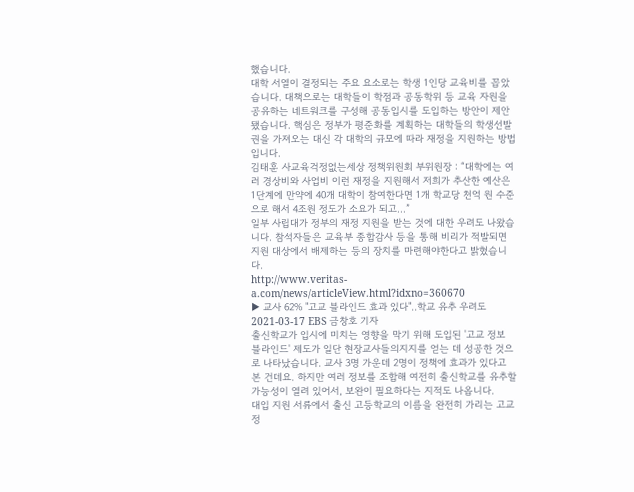했습니다.
대학 서열이 결정되는 주요 요소로는 학생 1인당 교육비를 꼽았습니다. 대책으로는 대학들이 학점과 공동학위 등 교육 자원을 공유하는 네트워크를 구성해 공동입시를 도입하는 방안이 제안됐습니다. 핵심은 정부가 평준화를 계획하는 대학들의 학생선발권을 가져오는 대신 각 대학의 규모에 따라 재정을 지원하는 방법입니다.
김태훈 사교육걱정없는세상 정책위원회 부위원장 : “대학에는 여러 경상비와 사업비 이런 재정을 지원해서 저희가 추산한 예산은 1단계에 만약에 40개 대학이 참여한다면 1개 학교당 천억 원 수준으로 해서 4조원 정도가 소요가 되고…”
일부 사립대가 정부의 재정 지원을 받는 것에 대한 우려도 나왔습니다. 참석자들은 교육부 종합감사 등을 통해 비리가 적발되면 지원 대상에서 배제하는 등의 장치를 마련해야한다고 밝혔습니다.
http://www.veritas-a.com/news/articleView.html?idxno=360670
▶ 교사 62% "고교 블라인드 효과 있다"‥학교 유추 우려도
2021-03-17 EBS 금창호 기자
출신학교가 입시에 미치는 영향을 막기 위해 도입된 '고교 정보 블라인드' 제도가 일단 현장교사들의지지를 얻는 데 성공한 것으로 나타났습니다. 교사 3명 가운데 2명이 정책에 효과가 있다고 본 건데요. 하지만 여러 정보를 조합해 여전히 출신학교를 유추할 가능성이 열려 있어서, 보완이 필요하다는 지적도 나옵니다.
대입 지원 서류에서 출신 고등학교의 이름을 완전히 가리는 고교 정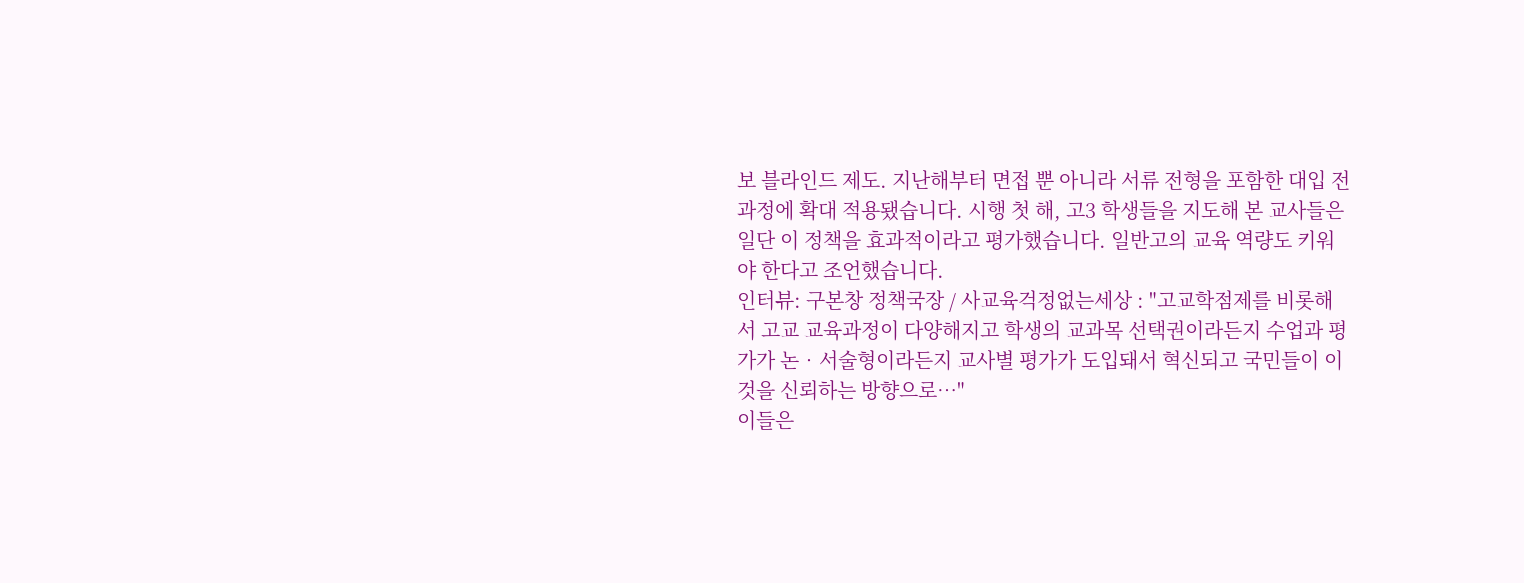보 블라인드 제도. 지난해부터 면접 뿐 아니라 서류 전형을 포함한 대입 전 과정에 확대 적용됐습니다. 시행 첫 해, 고3 학생들을 지도해 본 교사들은 일단 이 정책을 효과적이라고 평가했습니다. 일반고의 교육 역량도 키워야 한다고 조언했습니다.
인터뷰: 구본창 정책국장 / 사교육걱정없는세상 : "고교학점제를 비롯해서 고교 교육과정이 다양해지고 학생의 교과목 선택권이라든지 수업과 평가가 논‧서술형이라든지 교사별 평가가 도입돼서 혁신되고 국민들이 이것을 신뢰하는 방향으로…"
이들은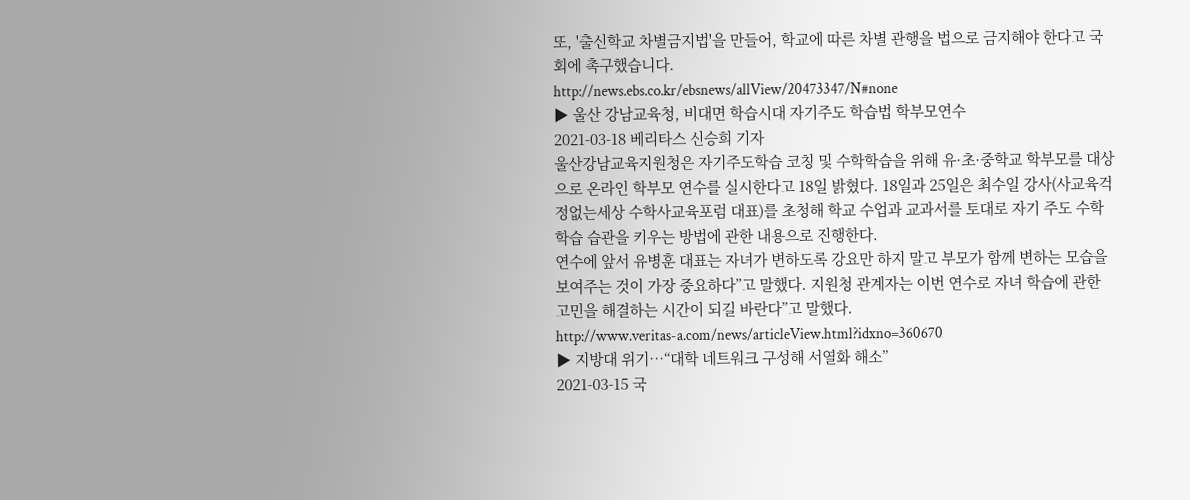또, '출신학교 차별금지법'을 만들어, 학교에 따른 차별 관행을 법으로 금지해야 한다고 국회에 촉구했습니다.
http://news.ebs.co.kr/ebsnews/allView/20473347/N#none
▶ 울산 강남교육청, 비대면 학습시대 자기주도 학습법 학부모연수
2021-03-18 베리타스 신승희 기자
울산강남교육지원청은 자기주도학습 코칭 및 수학학습을 위해 유·초·중학교 학부모를 대상으로 온라인 학부모 연수를 실시한다고 18일 밝혔다. 18일과 25일은 최수일 강사(사교육걱정없는세상 수학사교육포럼 대표)를 초청해 학교 수업과 교과서를 토대로 자기 주도 수학학습 습관을 키우는 방법에 관한 내용으로 진행한다.
연수에 앞서 유병훈 대표는 자녀가 변하도록 강요만 하지 말고 부모가 함께 변하는 모습을 보여주는 것이 가장 중요하다”고 말했다. 지원청 관계자는 이번 연수로 자녀 학습에 관한 고민을 해결하는 시간이 되길 바란다”고 말했다.
http://www.veritas-a.com/news/articleView.html?idxno=360670
▶ 지방대 위기…“대학 네트워크 구성해 서열화 해소”
2021-03-15 국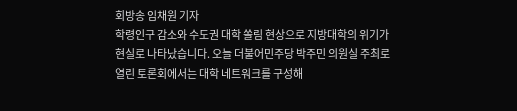회방송 임채원 기자
학령인구 감소와 수도권 대학 쏠림 현상으로 지방대학의 위기가 현실로 나타났습니다. 오늘 더불어민주당 박주민 의원실 주최로 열린 토론회에서는 대학 네트워크를 구성해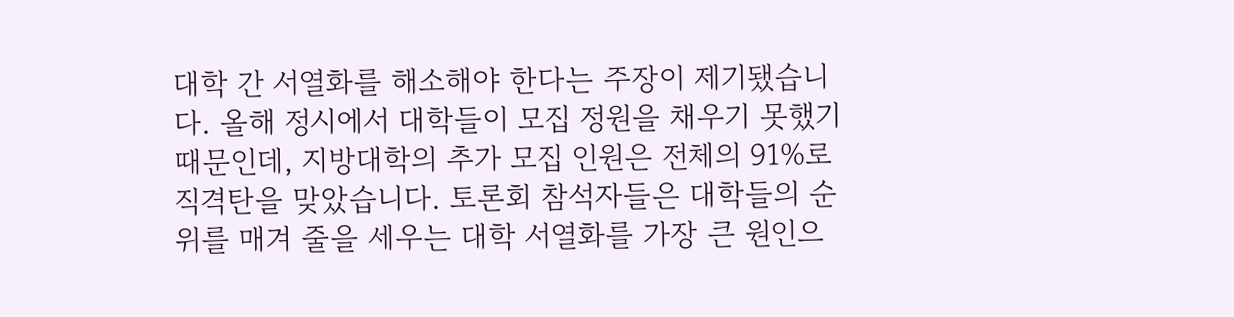대학 간 서열화를 해소해야 한다는 주장이 제기됐습니다. 올해 정시에서 대학들이 모집 정원을 채우기 못했기 때문인데, 지방대학의 추가 모집 인원은 전체의 91%로 직격탄을 맞았습니다. 토론회 참석자들은 대학들의 순위를 매겨 줄을 세우는 대학 서열화를 가장 큰 원인으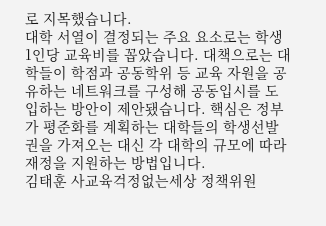로 지목했습니다.
대학 서열이 결정되는 주요 요소로는 학생 1인당 교육비를 꼽았습니다. 대책으로는 대학들이 학점과 공동학위 등 교육 자원을 공유하는 네트워크를 구성해 공동입시를 도입하는 방안이 제안됐습니다. 핵심은 정부가 평준화를 계획하는 대학들의 학생선발권을 가져오는 대신 각 대학의 규모에 따라 재정을 지원하는 방법입니다.
김태훈 사교육걱정없는세상 정책위원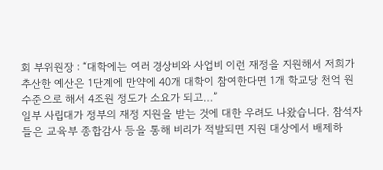회 부위원장 : “대학에는 여러 경상비와 사업비 이런 재정을 지원해서 저희가 추산한 예산은 1단계에 만약에 40개 대학이 참여한다면 1개 학교당 천억 원 수준으로 해서 4조원 정도가 소요가 되고…”
일부 사립대가 정부의 재정 지원을 받는 것에 대한 우려도 나왔습니다. 참석자들은 교육부 종합감사 등을 통해 비리가 적발되면 지원 대상에서 배제하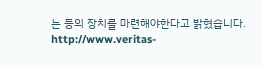는 등의 장치를 마련해야한다고 밝혔습니다.
http://www.veritas-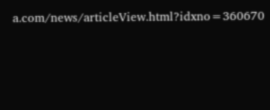a.com/news/articleView.html?idxno=360670